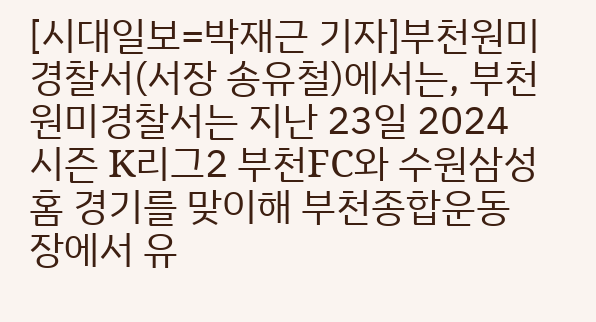[시대일보=박재근 기자]부천원미경찰서(서장 송유철)에서는, 부천원미경찰서는 지난 23일 2024시즌 K리그2 부천FC와 수원삼성 홈 경기를 맞이해 부천종합운동장에서 유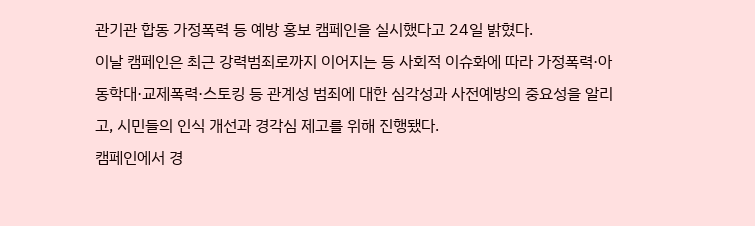관기관 합동 가정폭력 등 예방 홍보 캠페인을 실시했다고 24일 밝혔다.
이날 캠페인은 최근 강력범죄로까지 이어지는 등 사회적 이슈화에 따라 가정폭력·아동학대·교제폭력·스토킹 등 관계성 범죄에 대한 심각성과 사전예방의 중요성을 알리고, 시민들의 인식 개선과 경각심 제고를 위해 진행됐다.
캠페인에서 경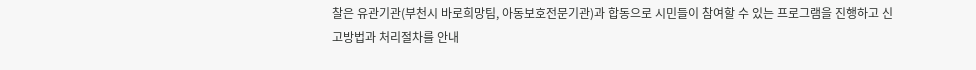찰은 유관기관(부천시 바로희망팀, 아동보호전문기관)과 합동으로 시민들이 참여할 수 있는 프로그램을 진행하고 신고방법과 처리절차를 안내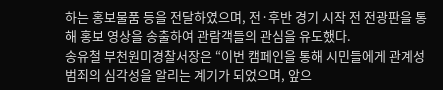하는 홍보물품 등을 전달하였으며, 전·후반 경기 시작 전 전광판을 통해 홍보 영상을 송출하여 관람객들의 관심을 유도했다.
송유철 부천원미경찰서장은 “이번 캠페인을 통해 시민들에게 관계성범죄의 심각성을 알리는 계기가 되었으며, 앞으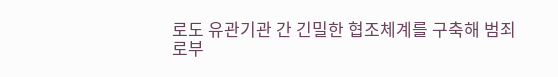로도 유관기관 간 긴밀한 협조체계를 구축해 범죄로부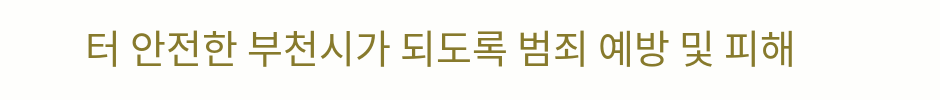터 안전한 부천시가 되도록 범죄 예방 및 피해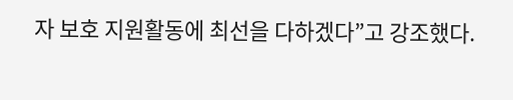자 보호 지원활동에 최선을 다하겠다”고 강조했다.